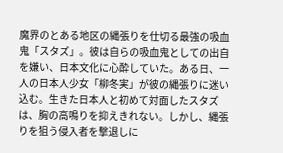魔界のとある地区の縄張りを仕切る最強の吸血鬼「スタズ」。彼は自らの吸血鬼としての出自を嫌い、日本文化に心酔していた。ある日、一人の日本人少女「柳冬実」が彼の縄張りに迷い込む。生きた日本人と初めて対面したスタズは、胸の高鳴りを抑えきれない。しかし、縄張りを狙う侵入者を撃退しに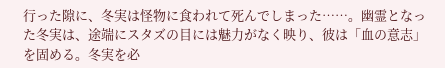行った隙に、冬実は怪物に食われて死んでしまった……。幽霊となった冬実は、途端にスタズの目には魅力がなく映り、彼は「血の意志」を固める。冬実を必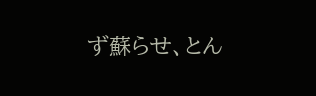ず蘇らせ、とん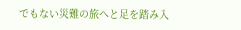でもない災難の旅へと足を踏み入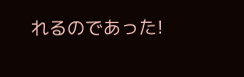れるのであった!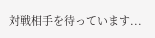対戦相手を待っています...